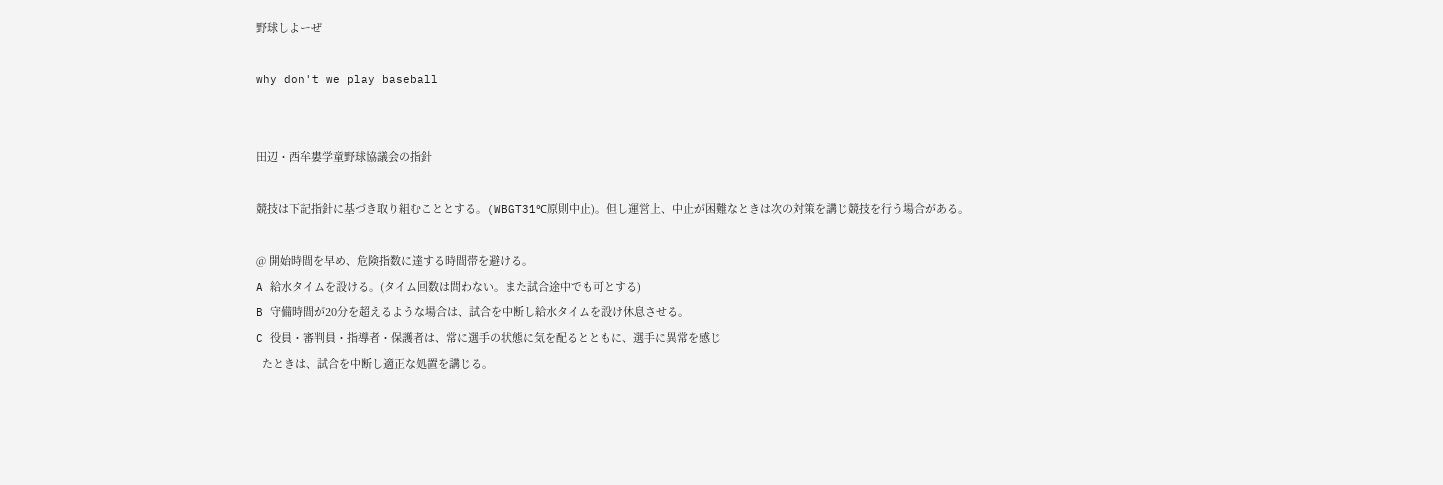野球しよーぜ

why don't we play baseball


田辺・西牟婁学童野球協議会の指針

競技は下記指針に基づき取り組むこととする。(WBGT31℃原則中止)。但し運営上、中止が困難なときは次の対策を講じ競技を行う場合がある。

@ 開始時間を早め、危険指数に達する時間帯を避ける。
A 給水タイムを設ける。(タイム回数は問わない。また試合途中でも可とする)
B 守備時間が20分を超えるような場合は、試合を中断し給水タイムを設け休息させる。
C 役員・審判員・指導者・保護者は、常に選手の状態に気を配るとともに、選手に異常を感じ
  たときは、試合を中断し適正な処置を講じる。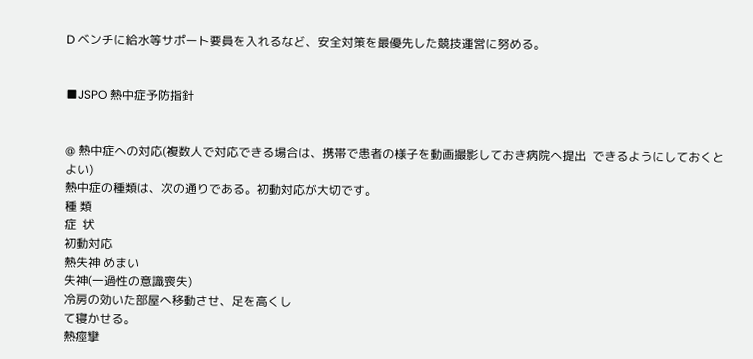D ベンチに給水等サポート要員を入れるなど、安全対策を最優先した競技運営に努める。


■JSPO 熱中症予防指針


@ 熱中症への対応(複数人で対応できる場合は、携帯で患者の様子を動画撮影しておき病院へ提出  できるようにしておくとよい)
熱中症の種類は、次の通りである。初動対応が大切です。
種 類
症  状
初動対応
熱失神 めまい
失神(一過性の意識喪失)
冷房の効いた部屋へ移動させ、足を高くし
て寝かせる。
熱痙攣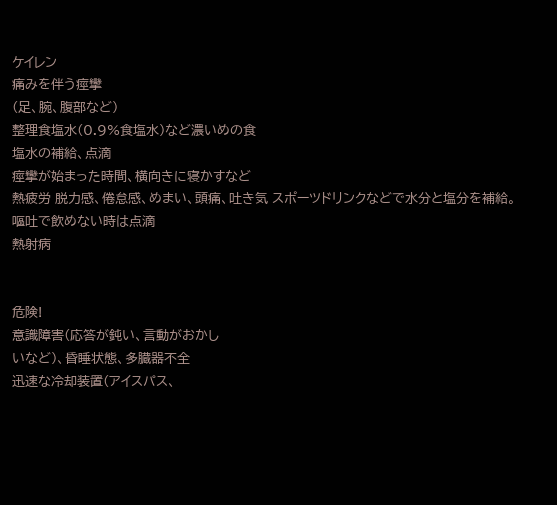ケイレン
痛みを伴う痙攣
(足、腕、腹部など)
整理食塩水(0.9%食塩水)など濃いめの食
塩水の補給、点滴
痙攣が始まった時間、横向きに寝かすなど
熱疲労 脱力感、倦怠感、めまい、頭痛、吐き気 スポーツドリンクなどで水分と塩分を補給。
嘔吐で飲めない時は点滴
熱射病


危険!
意識障害(応答が鈍い、言動がおかし
いなど)、昏睡状態、多臓器不全
迅速な冷却装置(アイスパス、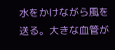水をかけながら風を送る。大きな血管が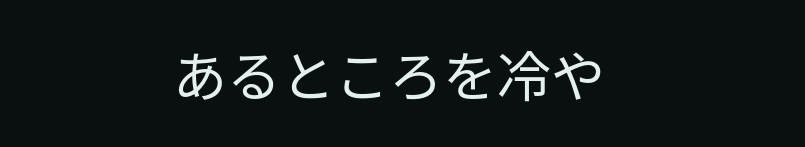あるところを冷や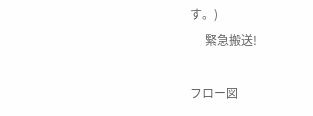す。)
     緊急搬送!

フロー図